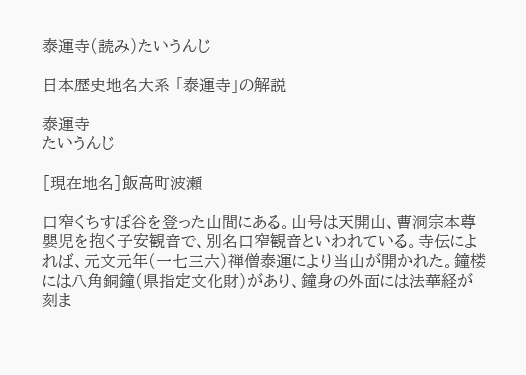泰運寺(読み)たいうんじ

日本歴史地名大系 「泰運寺」の解説

泰運寺
たいうんじ

[現在地名]飯高町波瀬

口窄くちすぼ谷を登った山間にある。山号は天開山、曹洞宗本尊嬰児を抱く子安観音で、別名口窄観音といわれている。寺伝によれば、元文元年(一七三六)禅僧泰運により当山が開かれた。鐘楼には八角銅鐘(県指定文化財)があり、鐘身の外面には法華経が刻ま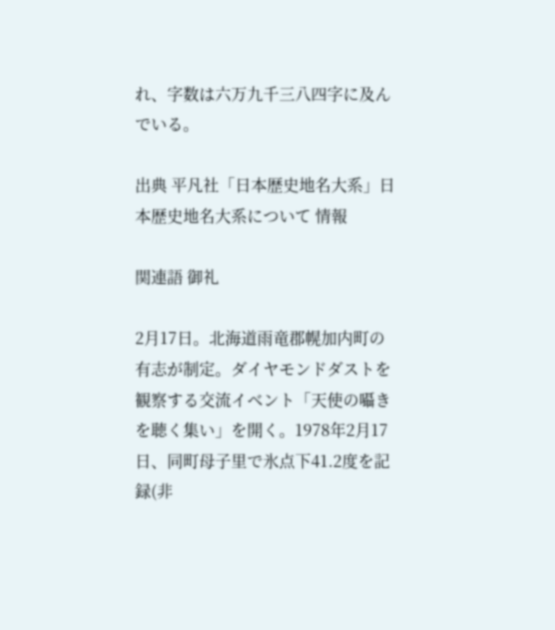れ、字数は六万九千三八四字に及んでいる。

出典 平凡社「日本歴史地名大系」日本歴史地名大系について 情報

関連語 御礼

2月17日。北海道雨竜郡幌加内町の有志が制定。ダイヤモンドダストを観察する交流イベント「天使の囁きを聴く集い」を開く。1978年2月17日、同町母子里で氷点下41.2度を記録(非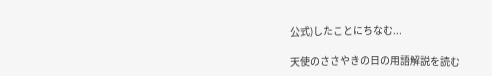公式)したことにちなむ...

天使のささやきの日の用語解説を読む